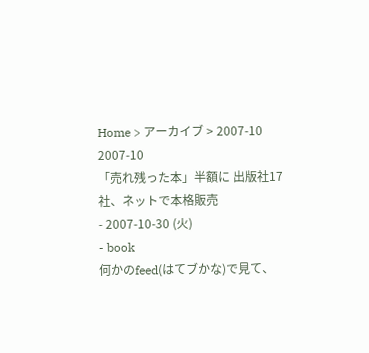Home > アーカイブ > 2007-10
2007-10
「売れ残った本」半額に 出版社17社、ネットで本格販売
- 2007-10-30 (火)
- book
何かのfeed(はてブかな)で見て、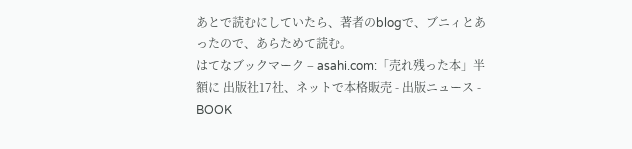あとで読むにしていたら、著者のblogで、ブニィとあったので、あらためて読む。
はてなブックマーク – asahi.com:「売れ残った本」半額に 出版社17社、ネットで本格販売 - 出版ニュース - BOOK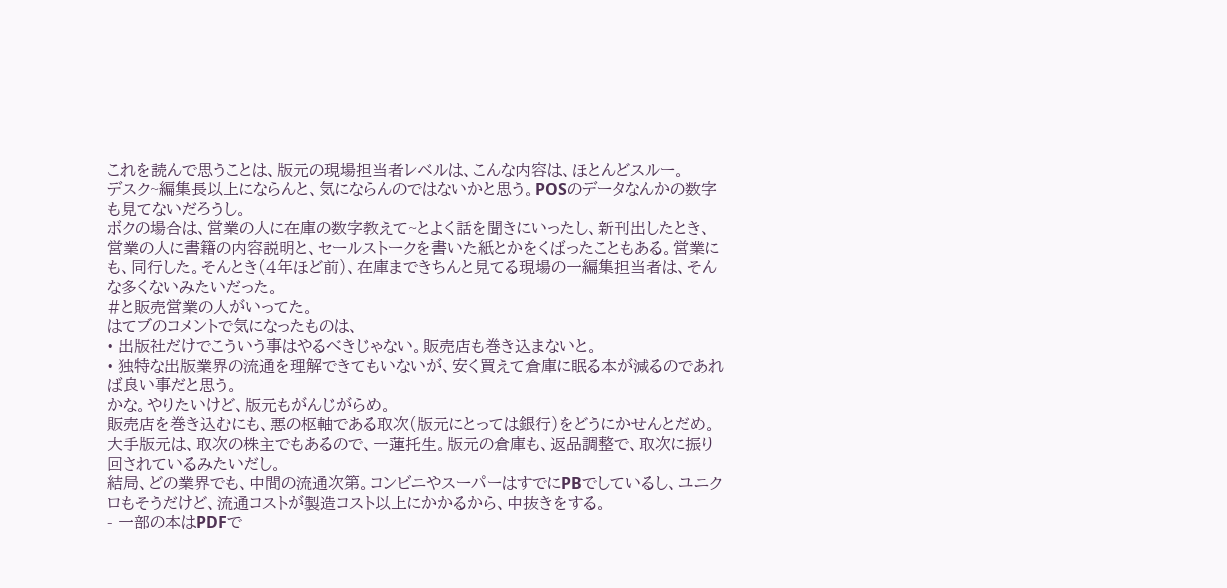これを読んで思うことは、版元の現場担当者レベルは、こんな内容は、ほとんどスルー。
デスク~編集長以上にならんと、気にならんのではないかと思う。POSのデータなんかの数字も見てないだろうし。
ボクの場合は、営業の人に在庫の数字教えて~とよく話を聞きにいったし、新刊出したとき、営業の人に書籍の内容説明と、セールストークを書いた紙とかをくばったこともある。営業にも、同行した。そんとき(4年ほど前)、在庫まできちんと見てる現場の一編集担当者は、そんな多くないみたいだった。
#と販売営業の人がいってた。
はてブのコメントで気になったものは、
• 出版社だけでこういう事はやるべきじゃない。販売店も巻き込まないと。
• 独特な出版業界の流通を理解できてもいないが、安く買えて倉庫に眠る本が減るのであれば良い事だと思う。
かな。やりたいけど、版元もがんじがらめ。
販売店を巻き込むにも、悪の枢軸である取次(版元にとっては銀行)をどうにかせんとだめ。大手版元は、取次の株主でもあるので、一蓮托生。版元の倉庫も、返品調整で、取次に振り回されているみたいだし。
結局、どの業界でも、中間の流通次第。コンビニやスーパーはすでにPBでしているし、ユニクロもそうだけど、流通コストが製造コスト以上にかかるから、中抜きをする。
- 一部の本はPDFで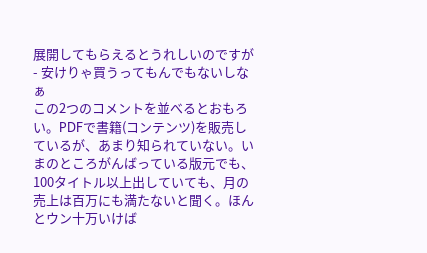展開してもらえるとうれしいのですが
- 安けりゃ買うってもんでもないしなぁ
この2つのコメントを並べるとおもろい。PDFで書籍(コンテンツ)を販売しているが、あまり知られていない。いまのところがんばっている版元でも、100タイトル以上出していても、月の売上は百万にも満たないと聞く。ほんとウン十万いけば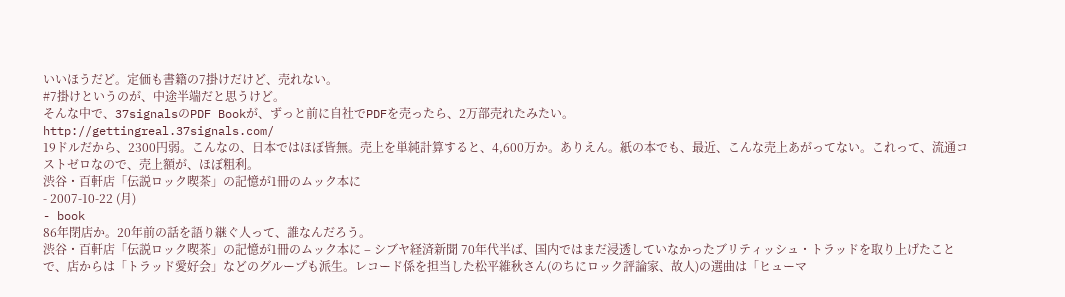いいほうだど。定価も書籍の7掛けだけど、売れない。
#7掛けというのが、中途半端だと思うけど。
そんな中で、37signalsのPDF Bookが、ずっと前に自社でPDFを売ったら、2万部売れたみたい。
http://gettingreal.37signals.com/
19ドルだから、2300円弱。こんなの、日本ではほぼ皆無。売上を単純計算すると、4,600万か。ありえん。紙の本でも、最近、こんな売上あがってない。これって、流通コストゼロなので、売上額が、ほぼ粗利。
渋谷・百軒店「伝説ロック喫茶」の記憶が1冊のムック本に
- 2007-10-22 (月)
- book
86年閉店か。20年前の話を語り継ぐ人って、誰なんだろう。
渋谷・百軒店「伝説ロック喫茶」の記憶が1冊のムック本に – シブヤ経済新聞 70年代半ば、国内ではまだ浸透していなかったブリティッシュ・トラッドを取り上げたことで、店からは「トラッド愛好会」などのグループも派生。レコード係を担当した松平維秋さん(のちにロック評論家、故人)の選曲は「ヒューマ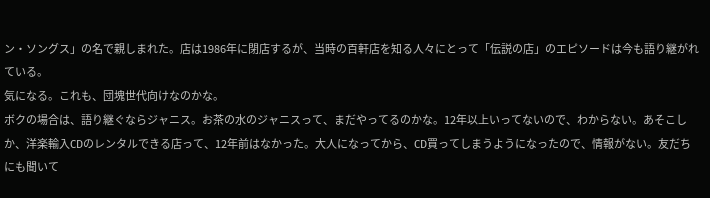ン・ソングス」の名で親しまれた。店は1986年に閉店するが、当時の百軒店を知る人々にとって「伝説の店」のエピソードは今も語り継がれている。
気になる。これも、団塊世代向けなのかな。
ボクの場合は、語り継ぐならジャニス。お茶の水のジャニスって、まだやってるのかな。12年以上いってないので、わからない。あそこしか、洋楽輸入CDのレンタルできる店って、12年前はなかった。大人になってから、CD買ってしまうようになったので、情報がない。友だちにも聞いて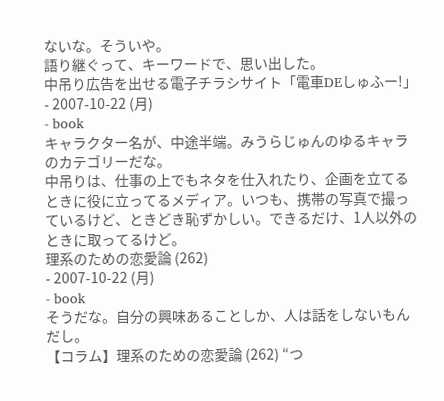ないな。そういや。
語り継ぐって、キーワードで、思い出した。
中吊り広告を出せる電子チラシサイト「電車DEしゅふー!」
- 2007-10-22 (月)
- book
キャラクター名が、中途半端。みうらじゅんのゆるキャラのカテゴリーだな。
中吊りは、仕事の上でもネタを仕入れたり、企画を立てるときに役に立ってるメディア。いつも、携帯の写真で撮っているけど、ときどき恥ずかしい。できるだけ、1人以外のときに取ってるけど。
理系のための恋愛論 (262)
- 2007-10-22 (月)
- book
そうだな。自分の興味あることしか、人は話をしないもんだし。
【コラム】理系のための恋愛論 (262) “つ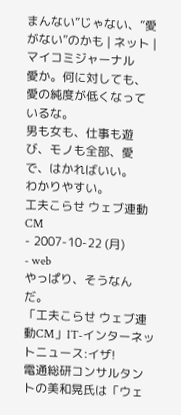まんない”じゃない、”愛がない”のかも | ネット | マイコミジャーナル
愛か。何に対しても、愛の純度が低くなっているな。
男も女も、仕事も遊び、モノも全部、愛で、はかればいい。
わかりやすい。
工夫こらせ ウェブ連動CM
- 2007-10-22 (月)
- web
やっぱり、そうなんだ。
「工夫こらせ ウェブ連動CM」IT‐インターネットニュース:イザ!
電通総研コンサルタントの美和晃氏は「ウェ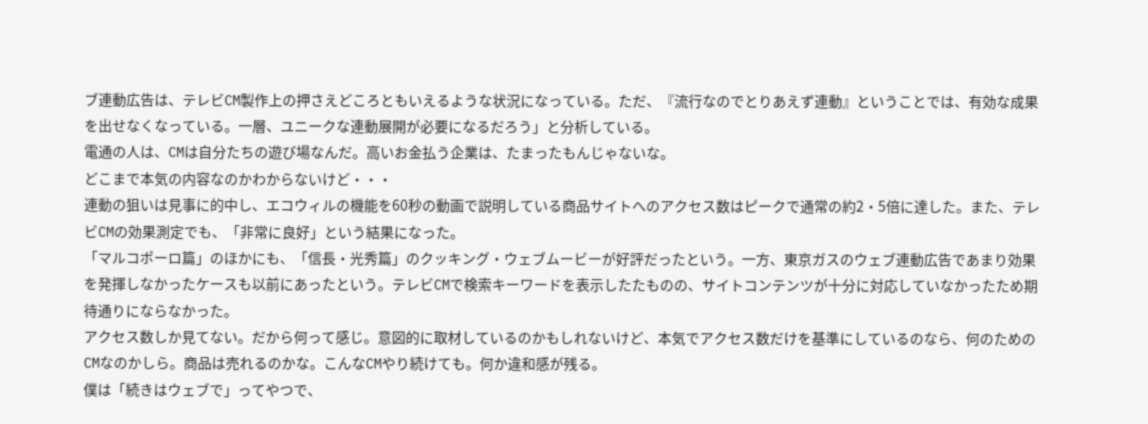ブ連動広告は、テレビCM製作上の押さえどころともいえるような状況になっている。ただ、『流行なのでとりあえず連動』ということでは、有効な成果を出せなくなっている。一層、ユニークな連動展開が必要になるだろう」と分析している。
電通の人は、CMは自分たちの遊び場なんだ。高いお金払う企業は、たまったもんじゃないな。
どこまで本気の内容なのかわからないけど・・・
連動の狙いは見事に的中し、エコウィルの機能を60秒の動画で説明している商品サイトへのアクセス数はピークで通常の約2・5倍に達した。また、テレビCMの効果測定でも、「非常に良好」という結果になった。
「マルコポーロ篇」のほかにも、「信長・光秀篇」のクッキング・ウェブムービーが好評だったという。一方、東京ガスのウェブ連動広告であまり効果を発揮しなかったケースも以前にあったという。テレビCMで検索キーワードを表示したたものの、サイトコンテンツが十分に対応していなかったため期待通りにならなかった。
アクセス数しか見てない。だから何って感じ。意図的に取材しているのかもしれないけど、本気でアクセス数だけを基準にしているのなら、何のためのCMなのかしら。商品は売れるのかな。こんなCMやり続けても。何か違和感が残る。
僕は「続きはウェブで」ってやつで、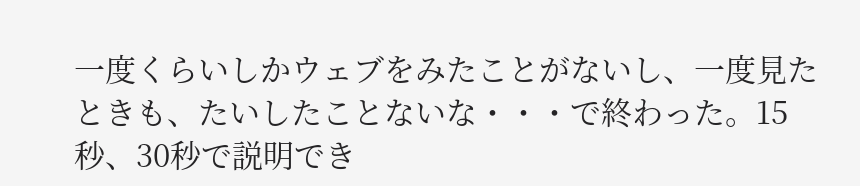一度くらいしかウェブをみたことがないし、一度見たときも、たいしたことないな・・・で終わった。15秒、30秒で説明でき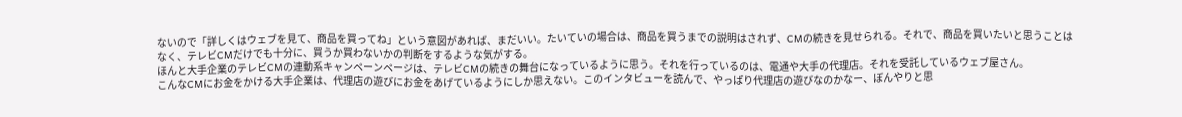ないので「詳しくはウェブを見て、商品を買ってね」という意図があれば、まだいい。たいていの場合は、商品を買うまでの説明はされず、CMの続きを見せられる。それで、商品を買いたいと思うことはなく、テレビCMだけでも十分に、買うか買わないかの判断をするような気がする。
ほんと大手企業のテレビCMの連動系キャンペーンページは、テレビCMの続きの舞台になっているように思う。それを行っているのは、電通や大手の代理店。それを受託しているウェブ屋さん。
こんなCMにお金をかける大手企業は、代理店の遊びにお金をあげているようにしか思えない。このインタビューを読んで、やっぱり代理店の遊びなのかなー、ぼんやりと思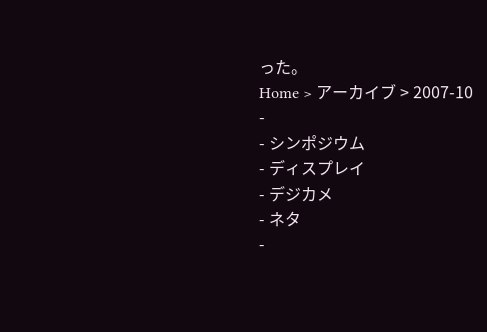った。
Home > アーカイブ > 2007-10
-
- シンポジウム
- ディスプレイ
- デジカメ
- ネタ
-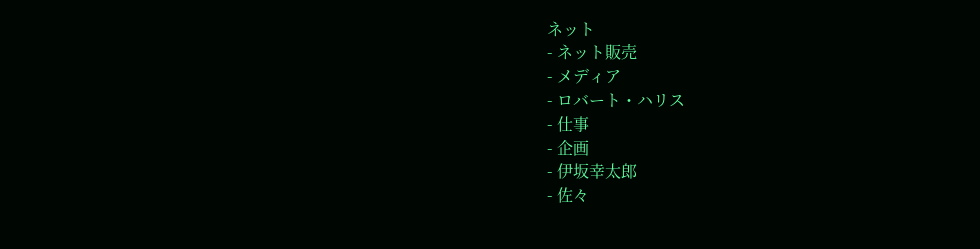ネット
- ネット販売
- メディア
- ロバート・ハリス
- 仕事
- 企画
- 伊坂幸太郎
- 佐々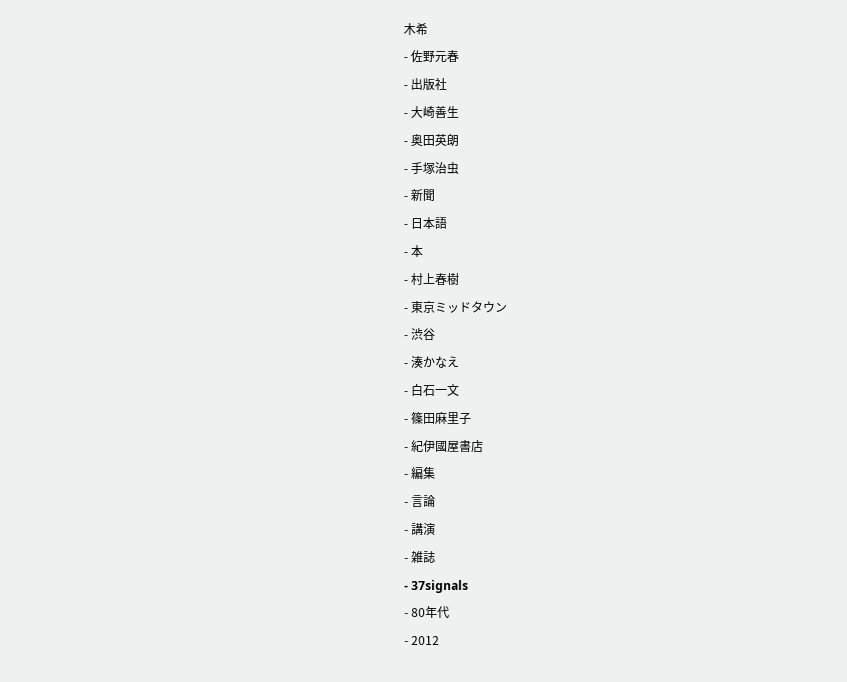木希
- 佐野元春
- 出版社
- 大崎善生
- 奥田英朗
- 手塚治虫
- 新聞
- 日本語
- 本
- 村上春樹
- 東京ミッドタウン
- 渋谷
- 湊かなえ
- 白石一文
- 篠田麻里子
- 紀伊國屋書店
- 編集
- 言論
- 講演
- 雑誌
- 37signals
- 80年代
- 2012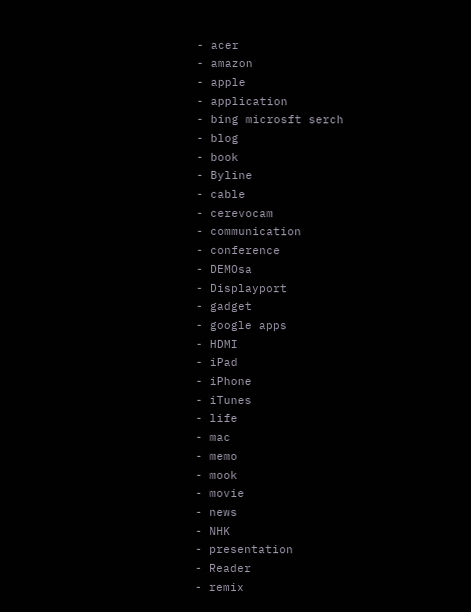- acer
- amazon
- apple
- application
- bing microsft serch
- blog
- book
- Byline
- cable
- cerevocam
- communication
- conference
- DEMOsa
- Displayport
- gadget
- google apps
- HDMI
- iPad
- iPhone
- iTunes
- life
- mac
- memo
- mook
- movie
- news
- NHK
- presentation
- Reader
- remix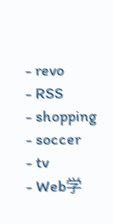- revo
- RSS
- shopping
- soccer
- tv
- Web学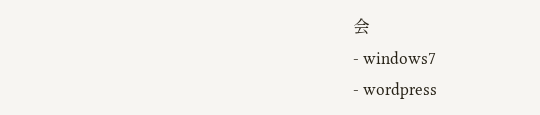会
- windows7
- wordpress